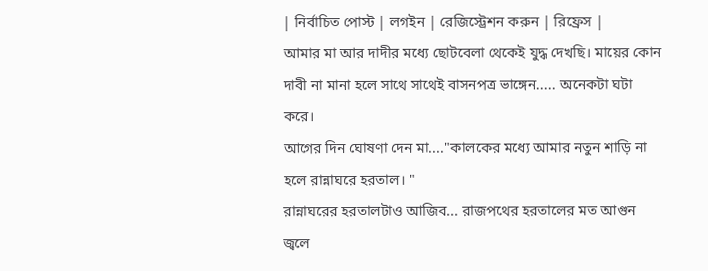| নির্বাচিত পোস্ট | লগইন | রেজিস্ট্রেশন করুন | রিফ্রেস |
আমার মা আর দাদীর মধ্যে ছোটবেলা থেকেই যুদ্ধ দেখছি। মায়ের কোন দাবী না মানা হলে সাথে সাথেই বাসনপত্র ভাঙ্গেন..... অনেকটা ঘটা করে।
আগের দিন ঘোষণা দেন মা...."কালকের মধ্যে আমার নতুন শাড়ি না হলে রান্নাঘরে হরতাল। "
রান্নাঘরের হরতালটাও আজিব... রাজপথের হরতালের মত আগুন জ্বলে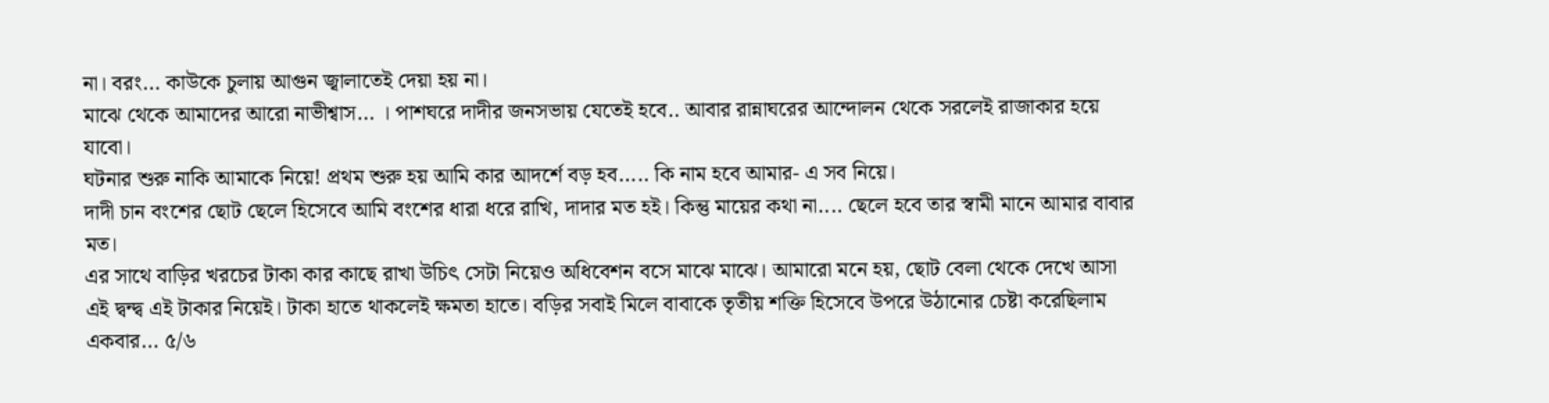না। বরং... কাউকে চুলায় আগুন জ্বালাতেই দেয়া হয় না।
মাঝে থেকে আমাদের আরো নাভীশ্বাস... । পাশঘরে দাদীর জনসভায় যেতেই হবে.. আবার রান্নাঘরের আন্দোলন থেকে সরলেই রাজাকার হয়ে যাবো।
ঘটনার শুরু নাকি আমাকে নিয়ে! প্রথম শুরু হয় আমি কার আদর্শে বড় হব..... কি নাম হবে আমার- এ সব নিয়ে।
দাদী চান বংশের ছোট ছেলে হিসেবে আমি বংশের ধারা ধরে রাখি, দাদার মত হই। কিন্তু মায়ের কথা না.... ছেলে হবে তার স্বামী মানে আমার বাবার মত।
এর সাথে বাড়ির খরচের টাকা কার কাছে রাখা উচিৎ সেটা নিয়েও অধিবেশন বসে মাঝে মাঝে। আমারো মনে হয়, ছোট বেলা থেকে দেখে আসা এই দ্বন্দ্ব এই টাকার নিয়েই। টাকা হাতে থাকলেই ক্ষমতা হাতে। বড়ির সবাই মিলে বাবাকে তৃতীয় শক্তি হিসেবে উপরে উঠানোর চেষ্টা করেছিলাম একবার... ৫/৬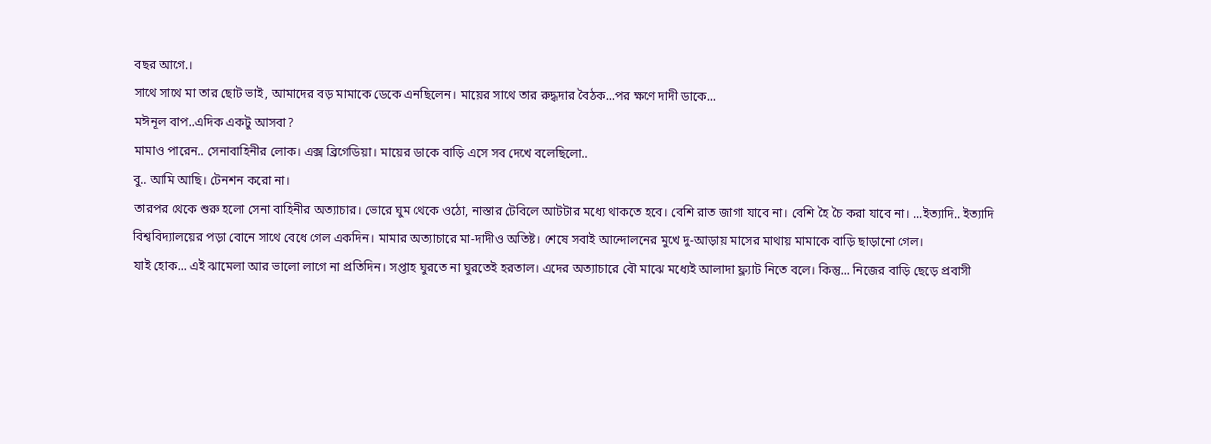বছর আগে.।
সাথে সাথে মা তার ছোট ভাই, আমাদের বড় মামাকে ডেকে এনছিলেন। মায়ের সাথে তার রুদ্ধদার বৈঠক...পর ক্ষণে দাদী ডাকে...
মঈনূল বাপ..এদিক একটু আসবা?
মামাও পারেন.. সেনাবাহিনীর লোক। এক্স ব্রিগেডিয়া। মায়ের ডাকে বাড়ি এসে সব দেখে বলেছিলো..
বু.. আমি আছি। টেনশন করো না।
তারপর থেকে শুরু হলো সেনা বাহিনীর অত্যাচার। ভোরে ঘুম থেকে ওঠো, নাস্তার টেবিলে আটটার মধ্যে থাকতে হবে। বেশি রাত জাগা যাবে না। বেশি হৈ চৈ করা যাবে না। ...ইত্যাদি.. ইত্যাদি
বিশ্ববিদ্যালয়ের পড়া বোনে সাথে বেধে গেল একদিন। মামার অত্যাচারে মা-দাদীও অতিষ্ট। শেষে সবাই আন্দোলনের মুখে দু-আড়ায় মাসের মাথায় মামাকে বাড়ি ছাড়ানো গেল।
যাই হোক... এই ঝামেলা আর ভালো লাগে না প্রতিদিন। সপ্তাহ ঘুরতে না ঘুরতেই হরতাল। এদের অত্যাচারে বৌ মাঝে মধ্যেই আলাদা ফ্ল্যাট নিতে বলে। কিন্তু... নিজের বাড়ি ছেড়ে প্রবাসী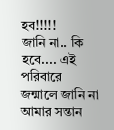হব!!!!!
জানি না.. কি হবে.... এই পরিবারে জন্মালে জানি না আমার সন্তান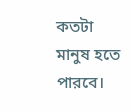কতটা মানুষ হতে পারবে।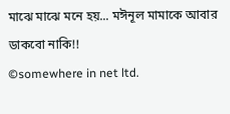মাঝে মাঝে মনে হয়... মঈনূল মামাকে আবার ডাকবো নাকি!!
©somewhere in net ltd.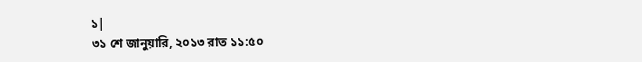১|
৩১ শে জানুয়ারি, ২০১৩ রাত ১১:৫০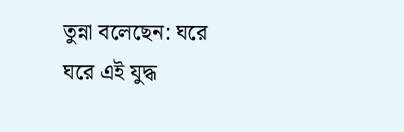তুন্না বলেছেন: ঘরে ঘরে এই যুদ্ধ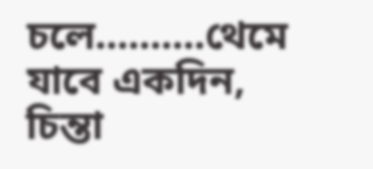চলে..........থেমে যাবে একদিন, চিন্তা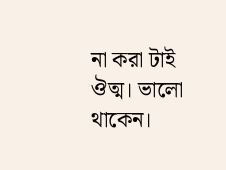না করা টাই ঔত্ম। ভালো থাকেন।